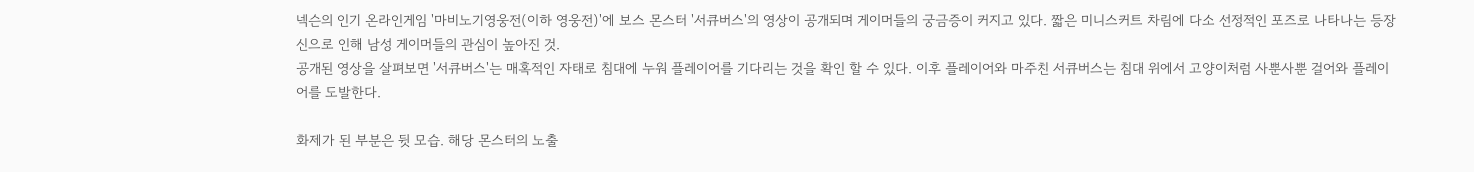넥슨의 인기 온라인게임 '마비노기영웅전(이하 영웅전)'에 보스 몬스터 '서큐버스'의 영상이 공개되며 게이머들의 궁금증이 커지고 있다. 짧은 미니스커트 차림에 다소 선정적인 포즈로 나타나는 등장신으로 인해 남성 게이머들의 관심이 높아진 것.
공개된 영상을 살펴보면 '서큐버스'는 매혹적인 자태로 침대에 누워 플레이어를 기다리는 것을 확인 할 수 있다. 이후 플레이어와 마주친 서큐버스는 침대 위에서 고양이처럼 사뿐사뿐 걸어와 플레이어를 도발한다.

화제가 된 부분은 뒷 모습. 해당 몬스터의 노출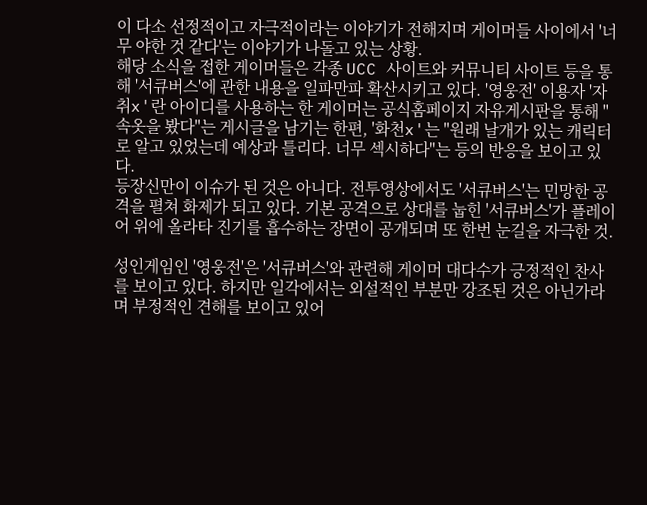이 다소 선정적이고 자극적이라는 이야기가 전해지며 게이머들 사이에서 '너무 야한 것 같다'는 이야기가 나돌고 있는 상황.
해당 소식을 접한 게이머들은 각종 UCC 사이트와 커뮤니티 사이트 등을 통해 '서큐버스'에 관한 내용을 일파만파 확산시키고 있다. '영웅전' 이용자 '자취x'란 아이디를 사용하는 한 게이머는 공식홈페이지 자유게시판을 통해 "속옷을 봤다"는 게시글을 남기는 한편, '화천x'는 "원래 날개가 있는 캐릭터로 알고 있었는데 예상과 틀리다. 너무 섹시하다"는 등의 반응을 보이고 있다.
등장신만이 이슈가 된 것은 아니다. 전투영상에서도 '서큐버스'는 민망한 공격을 펼쳐 화제가 되고 있다. 기본 공격으로 상대를 눕힌 '서큐버스'가 플레이어 위에 올라타 진기를 흡수하는 장면이 공개되며 또 한번 눈길을 자극한 것.

성인게임인 '영웅전'은 '서큐버스'와 관련해 게이머 대다수가 긍정적인 찬사를 보이고 있다. 하지만 일각에서는 외설적인 부분만 강조된 것은 아닌가라며 부정적인 견해를 보이고 있어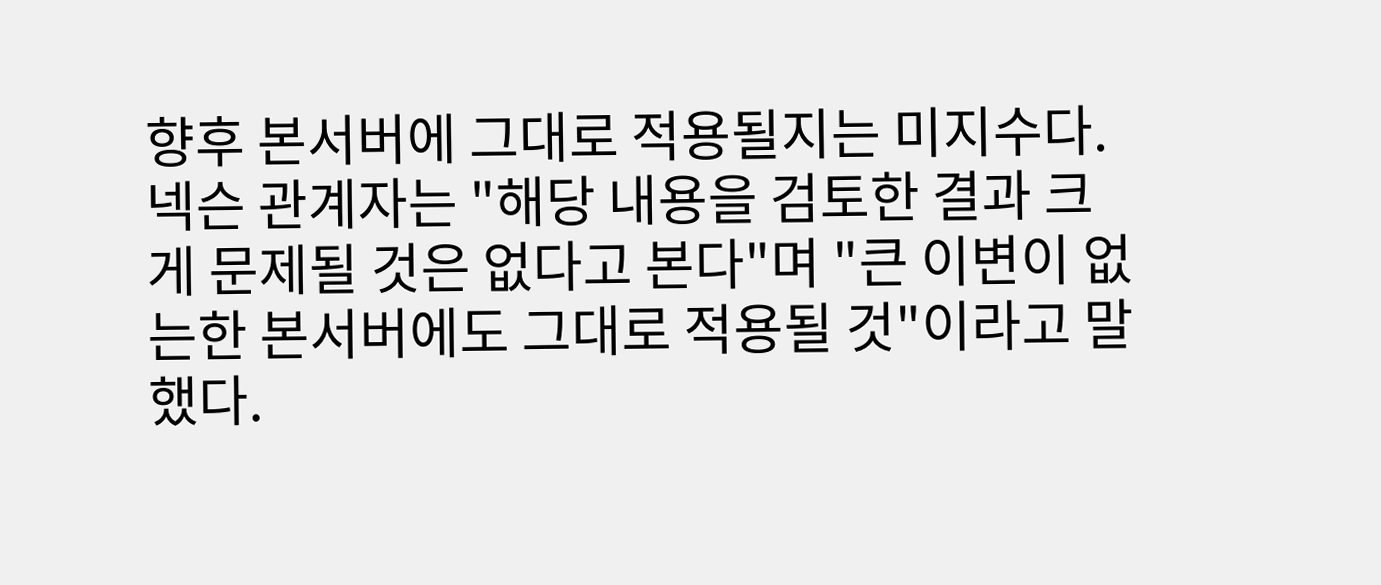향후 본서버에 그대로 적용될지는 미지수다.
넥슨 관계자는 "해당 내용을 검토한 결과 크게 문제될 것은 없다고 본다"며 "큰 이변이 없는한 본서버에도 그대로 적용될 것"이라고 말했다.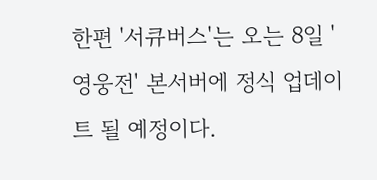한편 '서큐버스'는 오는 8일 '영웅전' 본서버에 정식 업데이트 될 예정이다.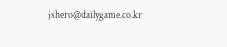jshero@dailygame.co.kr